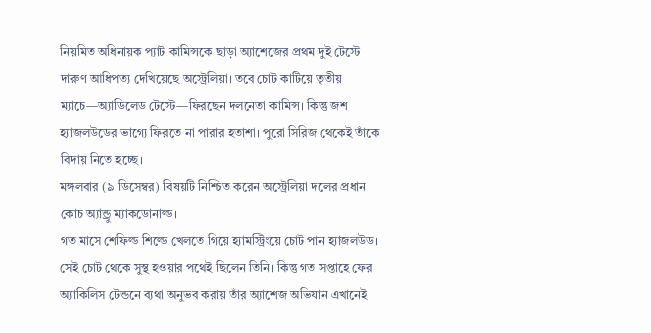নিয়মিত অধিনায়ক প্যাট কামিন্সকে ছাড়া অ্যাশেজের প্রথম দুই টেস্টে দারুণ আধিপত্য দেখিয়েছে অস্ট্রেলিয়া। তবে চোট কাটিয়ে তৃতীয় ম্যাচে—অ্যাডিলেড টেস্টে—ফিরছেন দলনেতা কামিন্স। কিন্তু জশ হ্যাজলউডের ভাগ্যে ফিরতে না পারার হতাশা। পুরো সিরিজ থেকেই তাঁকে বিদায় নিতে হচ্ছে।
মঙ্গলবার (৯ ডিসেম্বর) বিষয়টি নিশ্চিত করেন অস্ট্রেলিয়া দলের প্রধান কোচ অ্যান্ড্রু ম্যাকডোনাল্ড।
গত মাসে শেফিল্ড শিল্ডে খেলতে গিয়ে হ্যামস্ট্রিংয়ে চোট পান হ্যাজলউড। সেই চোট থেকে সুস্থ হওয়ার পথেই ছিলেন তিনি। কিন্তু গত সপ্তাহে ফের অ্যাকিলিস টেন্ডনে ব্যথা অনুভব করায় তাঁর অ্যাশেজ অভিযান এখানেই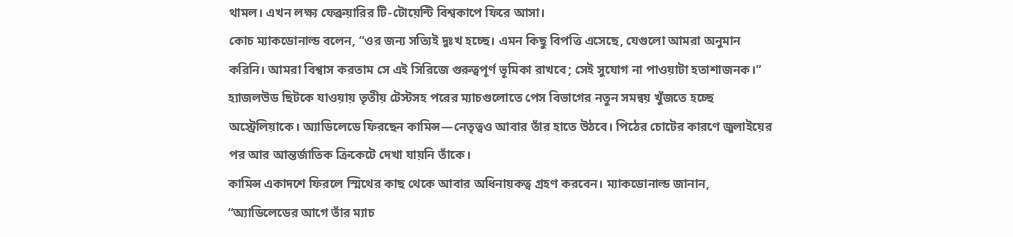থামল। এখন লক্ষ্য ফেব্রুয়ারির টি-টোয়েন্টি বিশ্বকাপে ফিরে আসা।
কোচ ম্যাকডোনাল্ড বলেন, “ওর জন্য সত্যিই দুঃখ হচ্ছে। এমন কিছু বিপত্তি এসেছে, যেগুলো আমরা অনুমান করিনি। আমরা বিশ্বাস করতাম সে এই সিরিজে গুরুত্বপূর্ণ ভূমিকা রাখবে; সেই সুযোগ না পাওয়াটা হতাশাজনক।”
হ্যাজলউড ছিটকে যাওয়ায় তৃতীয় টেস্টসহ পরের ম্যাচগুলোতে পেস বিভাগের নতুন সমন্বয় খুঁজতে হচ্ছে অস্ট্রেলিয়াকে। অ্যাডিলেডে ফিরছেন কামিন্স—নেতৃত্বও আবার তাঁর হাতে উঠবে। পিঠের চোটের কারণে জুলাইয়ের পর আর আন্তর্জাতিক ক্রিকেটে দেখা যায়নি তাঁকে।
কামিন্স একাদশে ফিরলে স্মিথের কাছ থেকে আবার অধিনায়কত্ব গ্রহণ করবেন। ম্যাকডোনাল্ড জানান, “অ্যাডিলেডের আগে তাঁর ম্যাচ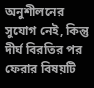অনুশীলনের সুযোগ নেই, কিন্তু দীর্ঘ বিরতির পর ফেরার বিষয়টি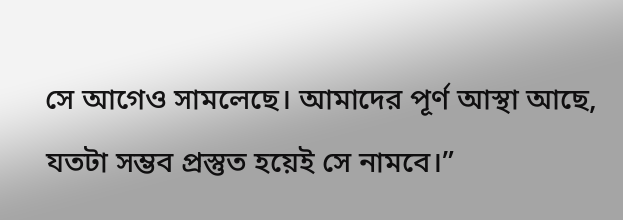সে আগেও সামলেছে। আমাদের পূর্ণ আস্থা আছে, যতটা সম্ভব প্রস্তুত হয়েই সে নামবে।”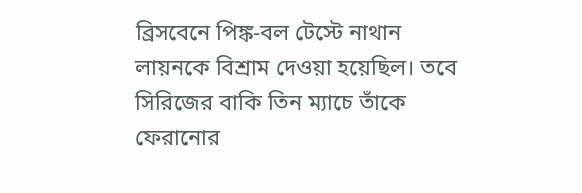ব্রিসবেনে পিঙ্ক-বল টেস্টে নাথান লায়নকে বিশ্রাম দেওয়া হয়েছিল। তবে সিরিজের বাকি তিন ম্যাচে তাঁকে ফেরানোর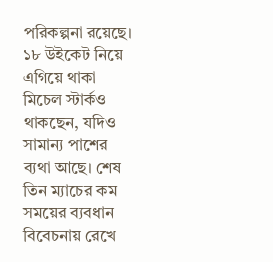পরিকল্পনা রয়েছে। ১৮ উইকেট নিয়ে এগিয়ে থাকা মিচেল স্টার্কও থাকছেন, যদিও সামান্য পাশের ব্যথা আছে। শেষ তিন ম্যাচের কম সময়ের ব্যবধান বিবেচনায় রেখে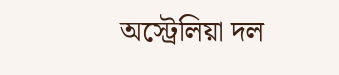অস্ট্রেলিয়া দল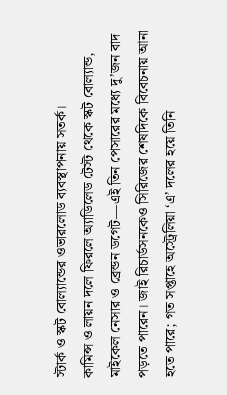স্টার্ক ও স্কট বোল্যান্ডের ওভারলোড ব্যবস্থাপনায় সতর্ক।
কামিন্স ও লায়ন দলে ফিরলে অ্যাডিলেড টেস্ট থেকে স্কট বোল্যান্ড, মাইকেল নেসার ও ব্রেন্ডন ডগেট—এই তিন পেসারের মধ্যে দু’জন বাদ পড়তে পারেন। জাই রিচার্ডসনকেও সিরিজের শেষদিকে বিবেচনায় আনা হতে পারে; গত সপ্তাহে অস্ট্রেলিয়া ‘এ’ দলের হয়ে তিনি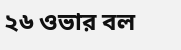২৬ ওভার বল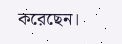করেছেন।